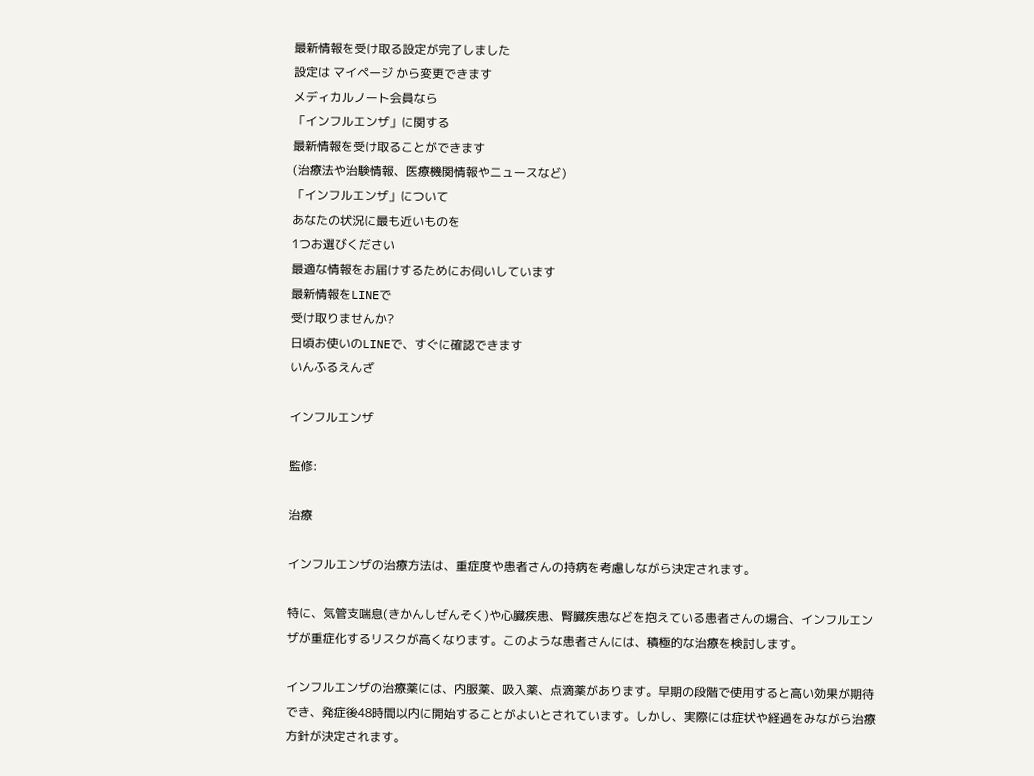最新情報を受け取る設定が完了しました
設定は マイページ から変更できます
メディカルノート会員なら
「インフルエンザ」に関する
最新情報を受け取ることができます
(治療法や治験情報、医療機関情報やニュースなど)
「インフルエンザ」について
あなたの状況に最も近いものを
1つお選びください
最適な情報をお届けするためにお伺いしています
最新情報をLINEで
受け取りませんか?
日頃お使いのLINEで、すぐに確認できます
いんふるえんざ

インフルエンザ

監修:

治療

インフルエンザの治療方法は、重症度や患者さんの持病を考慮しながら決定されます。

特に、気管支喘息(きかんしぜんそく)や心臓疾患、腎臓疾患などを抱えている患者さんの場合、インフルエンザが重症化するリスクが高くなります。このような患者さんには、積極的な治療を検討します。

インフルエンザの治療薬には、内服薬、吸入薬、点滴薬があります。早期の段階で使用すると高い効果が期待でき、発症後48時間以内に開始することがよいとされています。しかし、実際には症状や経過をみながら治療方針が決定されます。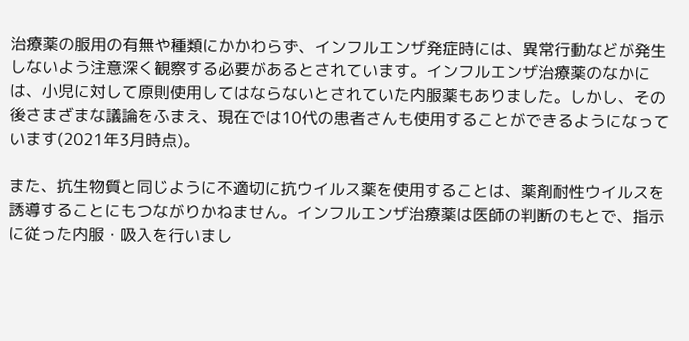治療薬の服用の有無や種類にかかわらず、インフルエンザ発症時には、異常行動などが発生しないよう注意深く観察する必要があるとされています。インフルエンザ治療薬のなかには、小児に対して原則使用してはならないとされていた内服薬もありました。しかし、その後さまざまな議論をふまえ、現在では10代の患者さんも使用することができるようになっています(2021年3月時点)。

また、抗生物質と同じように不適切に抗ウイルス薬を使用することは、薬剤耐性ウイルスを誘導することにもつながりかねません。インフルエンザ治療薬は医師の判断のもとで、指示に従った内服・吸入を行いまし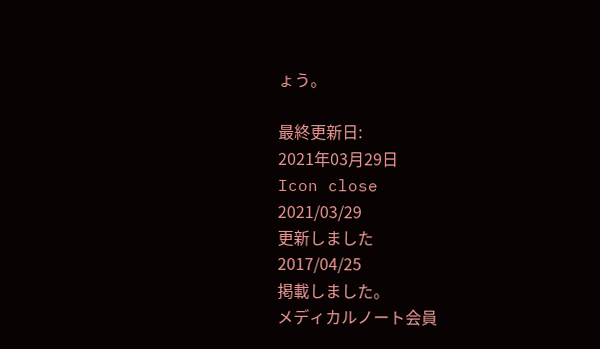ょう。

最終更新日:
2021年03月29日
Icon close
2021/03/29
更新しました
2017/04/25
掲載しました。
メディカルノート会員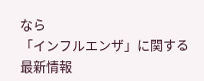なら
「インフルエンザ」に関する
最新情報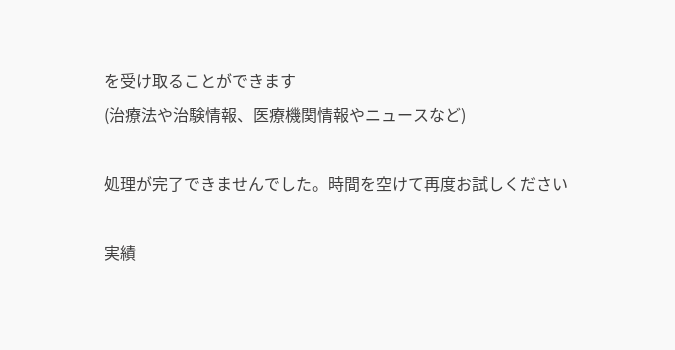を受け取ることができます
(治療法や治験情報、医療機関情報やニュースなど)

処理が完了できませんでした。時間を空けて再度お試しください

実績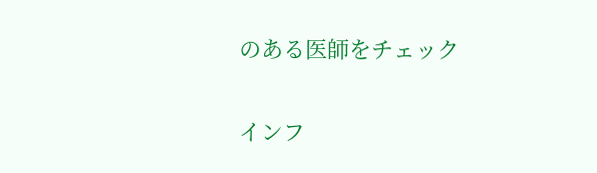のある医師をチェック

インフ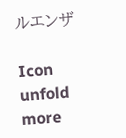ルエンザ

Icon unfold more